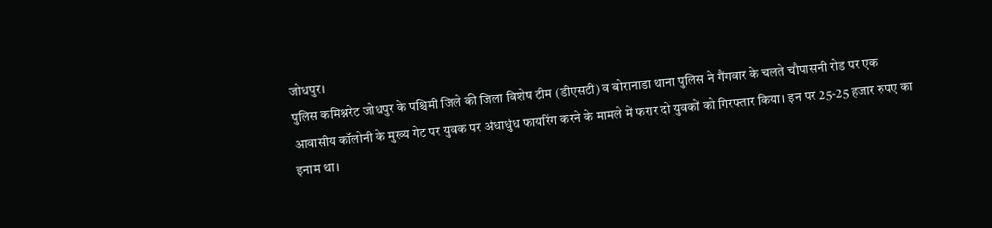जोधपुर।
पुलिस कमिश्नरेट जोधपुर के पश्चिमी जिले की जिला विशेष टीम (डीएसटी) व बोरानाडा थाना पुलिस ने गैंगवार के चलते चौपासनी रोड पर एक आवासीय कॉलोनी के मुख्य गेट पर युवक पर अंधाधुंध फायरिंग करने के मामले में फरार दो युवकों को गिरफ्तार किया। इन पर 25-25 हजार रुपए का इनाम था।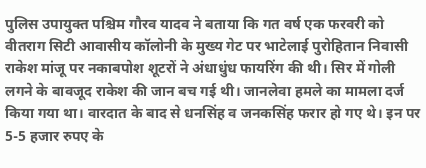पुलिस उपायुक्त पश्चिम गौरव यादव ने बताया कि गत वर्ष एक फरवरी को वीतराग सिटी आवासीय कॉलोनी के मुख्य गेट पर भाटेलाई पुरोहितान निवासी राकेश मांजू पर नकाबपोश शूटरों ने अंधाधुंध फायरिंग की थी। सिर में गोली लगने के बावजूद राकेश की जान बच गई थी। जानलेवा हमले का मामला दर्ज किया गया था। वारदात के बाद से धनसिंह व जनकसिंह फरार हो गए थे। इन पर 5-5 हजार रुपए के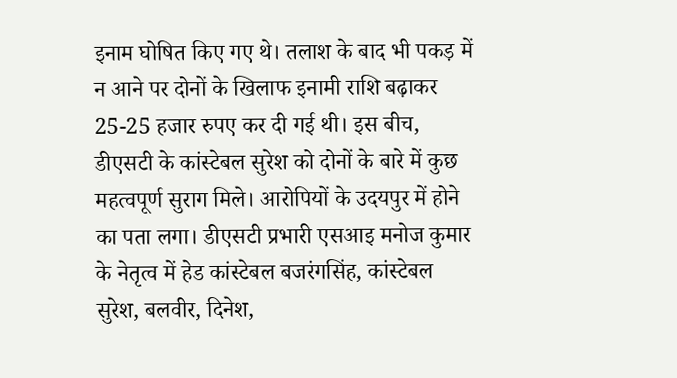इनाम घोषित किए गए थे। तलाश के बाद भी पकड़ में न आने पर दोनों के खिलाफ इनामी राशि बढ़ाकर 25-25 हजार रुपए कर दी गई थी। इस बीच, डीएसटी के कांस्टेबल सुरेश को दोनों के बारे में कुछ महत्वपूर्ण सुराग मिले। आरोपियों के उदयपुर में होने का पता लगा। डीएसटी प्रभारी एसआइ मनोज कुमार के नेतृत्व में हेड कांस्टेबल बजरंगसिंह, कांस्टेबल सुरेश, बलवीर, दिनेश,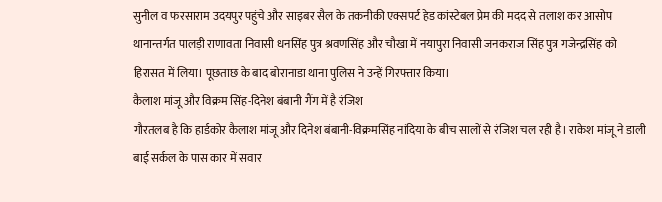सुनील व फरसाराम उदयपुर पहुंचे और साइबर सैल के तकनीकी एक्सपर्ट हेड कांस्टेबल प्रेम की मदद से तलाश कर आसोप थानान्तर्गत पालड़ी राणावता निवासी धनसिंह पुत्र श्रवणसिंह और चौखा में नयापुरा निवासी जनकराज सिंह पुत्र गजेन्द्रसिंह को हिरासत में लिया। पूछताछ के बाद बोरानाडा थाना पुलिस ने उन्हें गिरफ्तार किया।
कैलाश मांजू और विक्रम सिंह-दिनेश बंबानी गैंग में है रंजिश
गौरतलब है कि हार्डकोर कैलाश मांजू और दिनेश बंबानी-विक्रमसिंह नांदिया के बीच सालों से रंजिश चल रही है। राकेश मांजू ने डाली बाई सर्कल के पास कार में सवार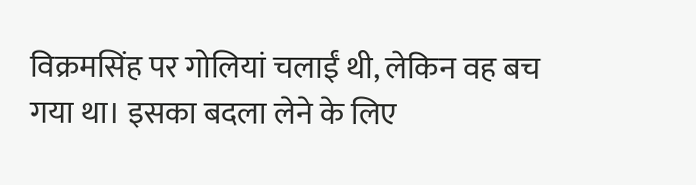विक्रमसिंह पर गोलियां चलाईं थी, लेकिन वह बच गया था। इसका बदला लेने के लिए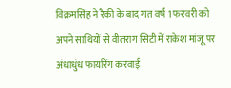विक्रमसिंह ने रैकी के बाद गत वर्ष 1 फरवरी को अपने साथियों से वीतराग सिटी में राकेश मांजू पर अंधाधुंध फायरिंग करवाई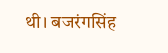थी। बजरंगसिंह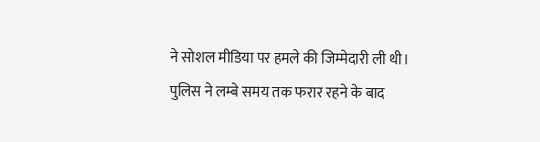ने सोशल मीडिया पर हमले की जिम्मेदारी ली थी। पुलिस ने लम्बे समय तक फरार रहने के बाद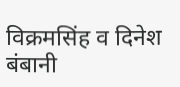विक्रमसिंह व दिनेश बंबानी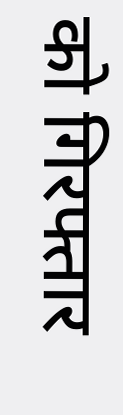को गिरफ्तार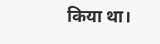किया था।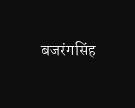बजरंगसिंह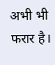अभी भी फरार है।